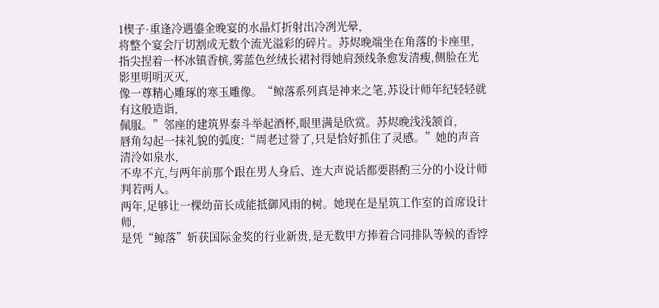1楔子·重逢冷遇鎏金晚宴的水晶灯折射出冷冽光晕,
将整个宴会厅切割成无数个流光溢彩的碎片。苏烬晚端坐在角落的卡座里,
指尖捏着一杯冰镇香槟,雾蓝色丝绒长裙衬得她肩颈线条愈发清瘦,侧脸在光影里明明灭灭,
像一尊精心雕琢的寒玉雕像。“鲸落系列真是神来之笔,苏设计师年纪轻轻就有这般造诣,
佩服。”邻座的建筑界泰斗举起酒杯,眼里满是欣赏。苏烬晚浅浅颔首,
唇角勾起一抹礼貌的弧度:“周老过誉了,只是恰好抓住了灵感。”她的声音清泠如泉水,
不卑不亢,与两年前那个跟在男人身后、连大声说话都要斟酌三分的小设计师判若两人。
两年,足够让一棵幼苗长成能抵御风雨的树。她现在是星筑工作室的首席设计师,
是凭“鲸落”斩获国际金奖的行业新贵,是无数甲方捧着合同排队等候的香饽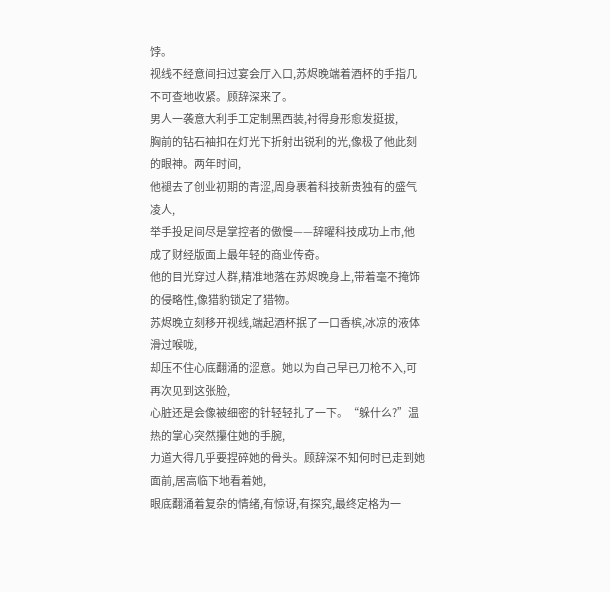饽。
视线不经意间扫过宴会厅入口,苏烬晚端着酒杯的手指几不可查地收紧。顾辞深来了。
男人一袭意大利手工定制黑西装,衬得身形愈发挺拔,
胸前的钻石袖扣在灯光下折射出锐利的光,像极了他此刻的眼神。两年时间,
他褪去了创业初期的青涩,周身裹着科技新贵独有的盛气凌人,
举手投足间尽是掌控者的傲慢——辞曜科技成功上市,他成了财经版面上最年轻的商业传奇。
他的目光穿过人群,精准地落在苏烬晚身上,带着毫不掩饰的侵略性,像猎豹锁定了猎物。
苏烬晚立刻移开视线,端起酒杯抿了一口香槟,冰凉的液体滑过喉咙,
却压不住心底翻涌的涩意。她以为自己早已刀枪不入,可再次见到这张脸,
心脏还是会像被细密的针轻轻扎了一下。“躲什么?”温热的掌心突然攥住她的手腕,
力道大得几乎要捏碎她的骨头。顾辞深不知何时已走到她面前,居高临下地看着她,
眼底翻涌着复杂的情绪,有惊讶,有探究,最终定格为一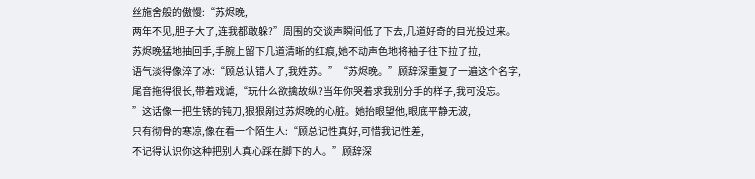丝施舍般的傲慢:“苏烬晚,
两年不见,胆子大了,连我都敢躲?”周围的交谈声瞬间低了下去,几道好奇的目光投过来。
苏烬晚猛地抽回手,手腕上留下几道清晰的红痕,她不动声色地将袖子往下拉了拉,
语气淡得像淬了冰:“顾总认错人了,我姓苏。”“苏烬晚。”顾辞深重复了一遍这个名字,
尾音拖得很长,带着戏谑,“玩什么欲擒故纵?当年你哭着求我别分手的样子,我可没忘。
”这话像一把生锈的钝刀,狠狠剐过苏烬晚的心脏。她抬眼望他,眼底平静无波,
只有彻骨的寒凉,像在看一个陌生人:“顾总记性真好,可惜我记性差,
不记得认识你这种把别人真心踩在脚下的人。”顾辞深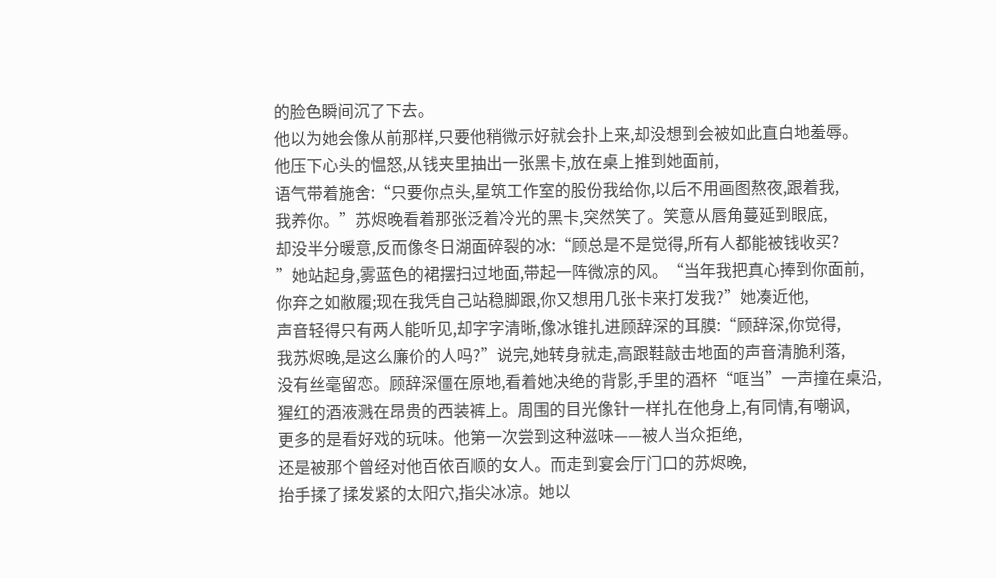的脸色瞬间沉了下去。
他以为她会像从前那样,只要他稍微示好就会扑上来,却没想到会被如此直白地羞辱。
他压下心头的愠怒,从钱夹里抽出一张黑卡,放在桌上推到她面前,
语气带着施舍:“只要你点头,星筑工作室的股份我给你,以后不用画图熬夜,跟着我,
我养你。”苏烬晚看着那张泛着冷光的黑卡,突然笑了。笑意从唇角蔓延到眼底,
却没半分暖意,反而像冬日湖面碎裂的冰:“顾总是不是觉得,所有人都能被钱收买?
”她站起身,雾蓝色的裙摆扫过地面,带起一阵微凉的风。“当年我把真心捧到你面前,
你弃之如敝履;现在我凭自己站稳脚跟,你又想用几张卡来打发我?”她凑近他,
声音轻得只有两人能听见,却字字清晰,像冰锥扎进顾辞深的耳膜:“顾辞深,你觉得,
我苏烬晚,是这么廉价的人吗?”说完,她转身就走,高跟鞋敲击地面的声音清脆利落,
没有丝毫留恋。顾辞深僵在原地,看着她决绝的背影,手里的酒杯“哐当”一声撞在桌沿,
猩红的酒液溅在昂贵的西装裤上。周围的目光像针一样扎在他身上,有同情,有嘲讽,
更多的是看好戏的玩味。他第一次尝到这种滋味——被人当众拒绝,
还是被那个曾经对他百依百顺的女人。而走到宴会厅门口的苏烬晚,
抬手揉了揉发紧的太阳穴,指尖冰凉。她以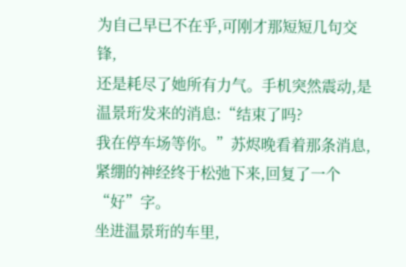为自己早已不在乎,可刚才那短短几句交锋,
还是耗尽了她所有力气。手机突然震动,是温景珩发来的消息:“结束了吗?
我在停车场等你。”苏烬晚看着那条消息,紧绷的神经终于松弛下来,回复了一个“好”字。
坐进温景珩的车里,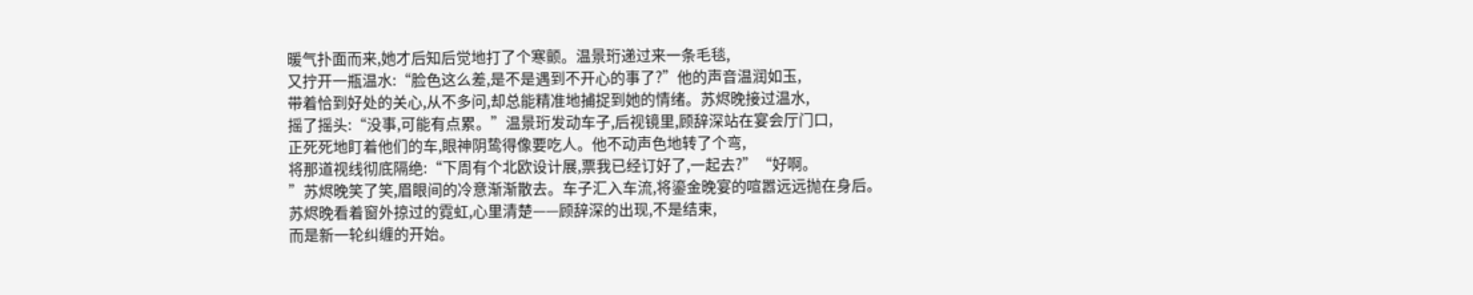暖气扑面而来,她才后知后觉地打了个寒颤。温景珩递过来一条毛毯,
又拧开一瓶温水:“脸色这么差,是不是遇到不开心的事了?”他的声音温润如玉,
带着恰到好处的关心,从不多问,却总能精准地捕捉到她的情绪。苏烬晚接过温水,
摇了摇头:“没事,可能有点累。”温景珩发动车子,后视镜里,顾辞深站在宴会厅门口,
正死死地盯着他们的车,眼神阴鸷得像要吃人。他不动声色地转了个弯,
将那道视线彻底隔绝:“下周有个北欧设计展,票我已经订好了,一起去?”“好啊。
”苏烬晚笑了笑,眉眼间的冷意渐渐散去。车子汇入车流,将鎏金晚宴的喧嚣远远抛在身后。
苏烬晚看着窗外掠过的霓虹,心里清楚——顾辞深的出现,不是结束,
而是新一轮纠缠的开始。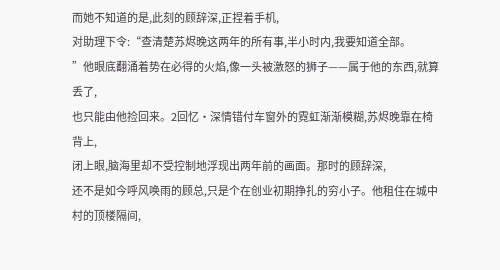而她不知道的是,此刻的顾辞深,正捏着手机,
对助理下令:“查清楚苏烬晚这两年的所有事,半小时内,我要知道全部。
”他眼底翻涌着势在必得的火焰,像一头被激怒的狮子——属于他的东西,就算丢了,
也只能由他捡回来。2回忆·深情错付车窗外的霓虹渐渐模糊,苏烬晚靠在椅背上,
闭上眼,脑海里却不受控制地浮现出两年前的画面。那时的顾辞深,
还不是如今呼风唤雨的顾总,只是个在创业初期挣扎的穷小子。他租住在城中村的顶楼隔间,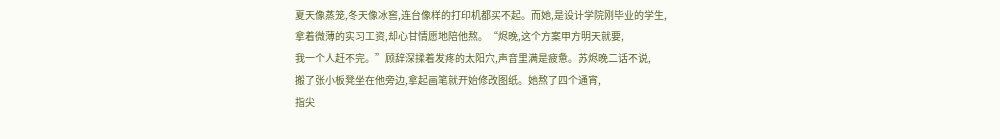夏天像蒸笼,冬天像冰窖,连台像样的打印机都买不起。而她,是设计学院刚毕业的学生,
拿着微薄的实习工资,却心甘情愿地陪他熬。“烬晚,这个方案甲方明天就要,
我一个人赶不完。”顾辞深揉着发疼的太阳穴,声音里满是疲惫。苏烬晚二话不说,
搬了张小板凳坐在他旁边,拿起画笔就开始修改图纸。她熬了四个通宵,
指尖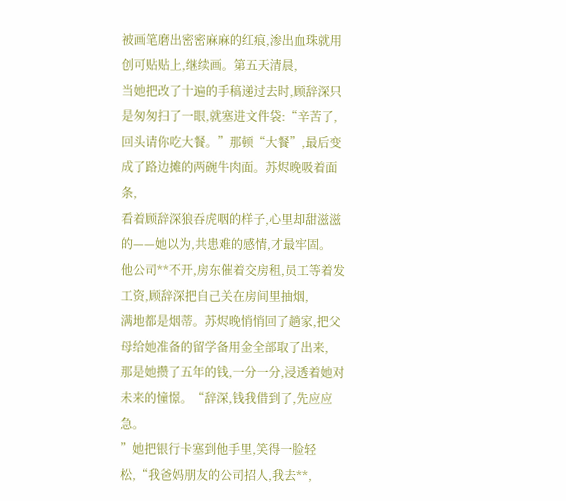被画笔磨出密密麻麻的红痕,渗出血珠就用创可贴贴上,继续画。第五天清晨,
当她把改了十遍的手稿递过去时,顾辞深只是匆匆扫了一眼,就塞进文件袋:“辛苦了,
回头请你吃大餐。”那顿“大餐”,最后变成了路边摊的两碗牛肉面。苏烬晚吸着面条,
看着顾辞深狼吞虎咽的样子,心里却甜滋滋的——她以为,共患难的感情,才最牢固。
他公司**不开,房东催着交房租,员工等着发工资,顾辞深把自己关在房间里抽烟,
满地都是烟蒂。苏烬晚悄悄回了趟家,把父母给她准备的留学备用金全部取了出来,
那是她攒了五年的钱,一分一分,浸透着她对未来的憧憬。“辞深,钱我借到了,先应应急。
”她把银行卡塞到他手里,笑得一脸轻松,“我爸妈朋友的公司招人,我去**,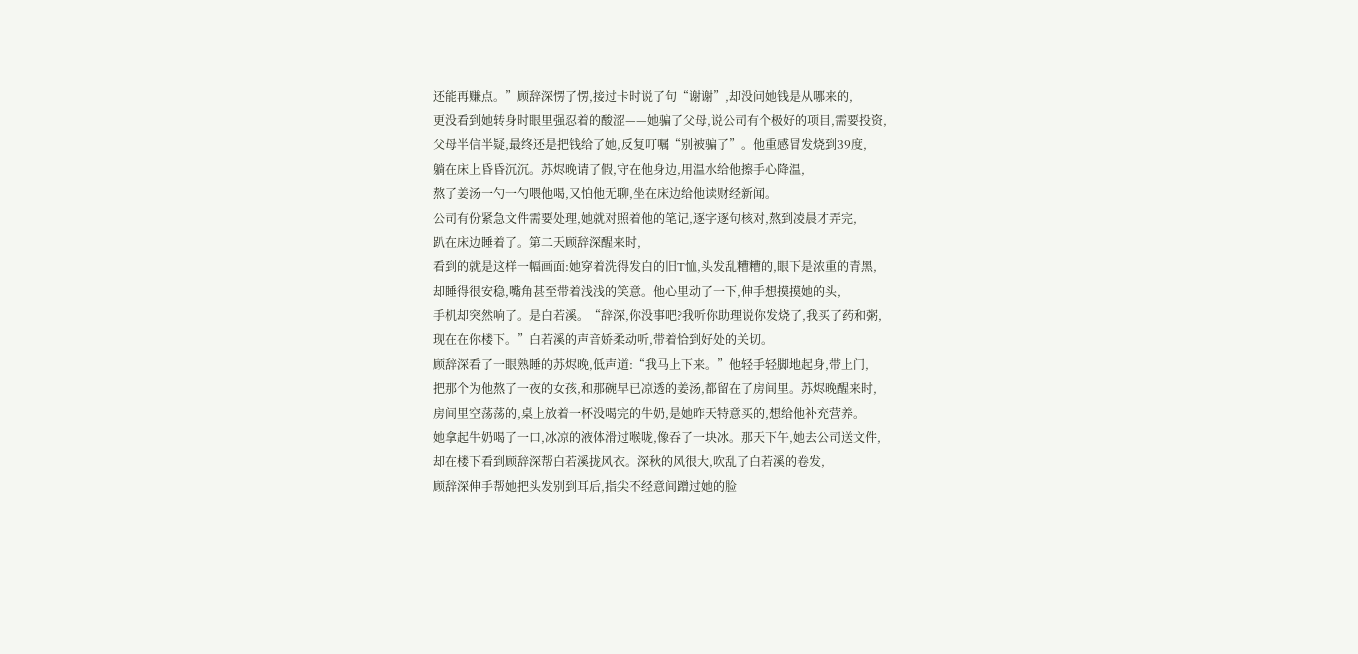还能再赚点。”顾辞深愣了愣,接过卡时说了句“谢谢”,却没问她钱是从哪来的,
更没看到她转身时眼里强忍着的酸涩——她骗了父母,说公司有个极好的项目,需要投资,
父母半信半疑,最终还是把钱给了她,反复叮嘱“别被骗了”。他重感冒发烧到39度,
躺在床上昏昏沉沉。苏烬晚请了假,守在他身边,用温水给他擦手心降温,
熬了姜汤一勺一勺喂他喝,又怕他无聊,坐在床边给他读财经新闻。
公司有份紧急文件需要处理,她就对照着他的笔记,逐字逐句核对,熬到凌晨才弄完,
趴在床边睡着了。第二天顾辞深醒来时,
看到的就是这样一幅画面:她穿着洗得发白的旧T恤,头发乱糟糟的,眼下是浓重的青黑,
却睡得很安稳,嘴角甚至带着浅浅的笑意。他心里动了一下,伸手想摸摸她的头,
手机却突然响了。是白若溪。“辞深,你没事吧?我听你助理说你发烧了,我买了药和粥,
现在在你楼下。”白若溪的声音娇柔动听,带着恰到好处的关切。
顾辞深看了一眼熟睡的苏烬晚,低声道:“我马上下来。”他轻手轻脚地起身,带上门,
把那个为他熬了一夜的女孩,和那碗早已凉透的姜汤,都留在了房间里。苏烬晚醒来时,
房间里空荡荡的,桌上放着一杯没喝完的牛奶,是她昨天特意买的,想给他补充营养。
她拿起牛奶喝了一口,冰凉的液体滑过喉咙,像吞了一块冰。那天下午,她去公司送文件,
却在楼下看到顾辞深帮白若溪拢风衣。深秋的风很大,吹乱了白若溪的卷发,
顾辞深伸手帮她把头发别到耳后,指尖不经意间蹭过她的脸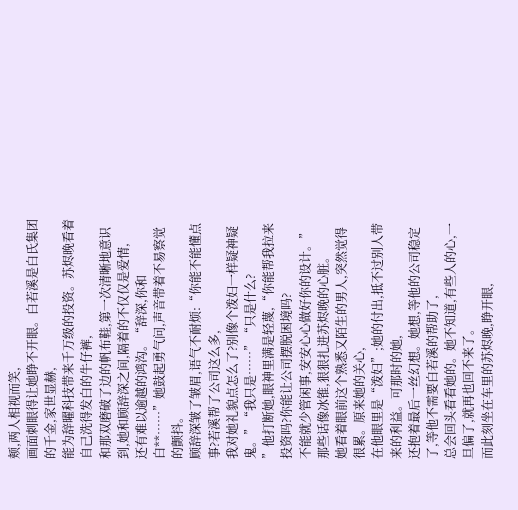颊,两人相视而笑,
画面刺眼得让她睁不开眼。白若溪是白氏集团的千金,家世显赫,
能为辞曜科技带来千万级的投资。苏烬晚看着自己洗得发白的牛仔裤,
和那双磨破了边的帆布鞋,第一次清晰地意识到,她和顾辞深之间,隔着的不仅仅是爱情,
还有难以逾越的鸿沟。“辞深,你和白**……”她鼓起勇气问,声音带着不易察觉的颤抖。
顾辞深皱了皱眉,语气不耐烦:“你能不能懂点事?若溪帮了公司这么多,
我对她礼貌点怎么了?别像个泼妇一样疑神疑鬼。”“我只是……”“只是什么?
”他打断她,眼神里满是轻蔑,“你能帮我拉来投资吗?你能让公司摆脱困境吗?
不能就少管闲事,安安心心做好你的设计。”那些话像冰锥,狠狠扎进苏烬晚的心脏。
她看着眼前这个熟悉又陌生的男人,突然觉得很累。原来她的关心,
在他眼里是“泼妇”;她的付出,抵不过别人带来的利益。可那时的她,
还抱着最后一丝幻想。她想,等他的公司稳定了,等他不需要白若溪的帮助了,
总会回头看看她的。她不知道,有些人的心,一旦偏了,就再也回不来了。
而此刻坐在车里的苏烬晚,睁开眼,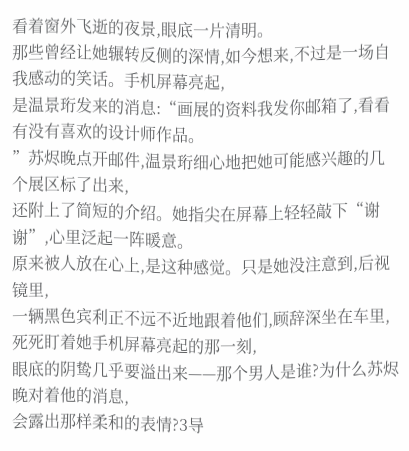看着窗外飞逝的夜景,眼底一片清明。
那些曾经让她辗转反侧的深情,如今想来,不过是一场自我感动的笑话。手机屏幕亮起,
是温景珩发来的消息:“画展的资料我发你邮箱了,看看有没有喜欢的设计师作品。
”苏烬晚点开邮件,温景珩细心地把她可能感兴趣的几个展区标了出来,
还附上了简短的介绍。她指尖在屏幕上轻轻敲下“谢谢”,心里泛起一阵暖意。
原来被人放在心上,是这种感觉。只是她没注意到,后视镜里,
一辆黑色宾利正不远不近地跟着他们,顾辞深坐在车里,死死盯着她手机屏幕亮起的那一刻,
眼底的阴鸷几乎要溢出来——那个男人是谁?为什么苏烬晚对着他的消息,
会露出那样柔和的表情?3导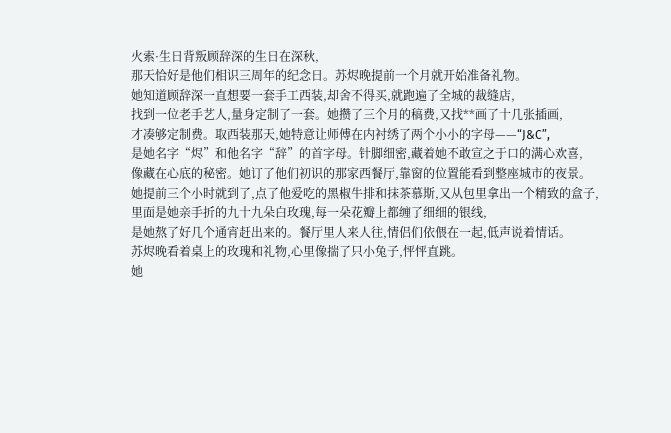火索·生日背叛顾辞深的生日在深秋,
那天恰好是他们相识三周年的纪念日。苏烬晚提前一个月就开始准备礼物。
她知道顾辞深一直想要一套手工西装,却舍不得买,就跑遍了全城的裁缝店,
找到一位老手艺人,量身定制了一套。她攒了三个月的稿费,又找**画了十几张插画,
才凑够定制费。取西装那天,她特意让师傅在内衬绣了两个小小的字母——“J&C”,
是她名字“烬”和他名字“辞”的首字母。针脚细密,藏着她不敢宣之于口的满心欢喜,
像藏在心底的秘密。她订了他们初识的那家西餐厅,靠窗的位置能看到整座城市的夜景。
她提前三个小时就到了,点了他爱吃的黑椒牛排和抹茶慕斯,又从包里拿出一个精致的盒子,
里面是她亲手折的九十九朵白玫瑰,每一朵花瓣上都缠了细细的银线,
是她熬了好几个通宵赶出来的。餐厅里人来人往,情侣们依偎在一起,低声说着情话。
苏烬晚看着桌上的玫瑰和礼物,心里像揣了只小兔子,怦怦直跳。
她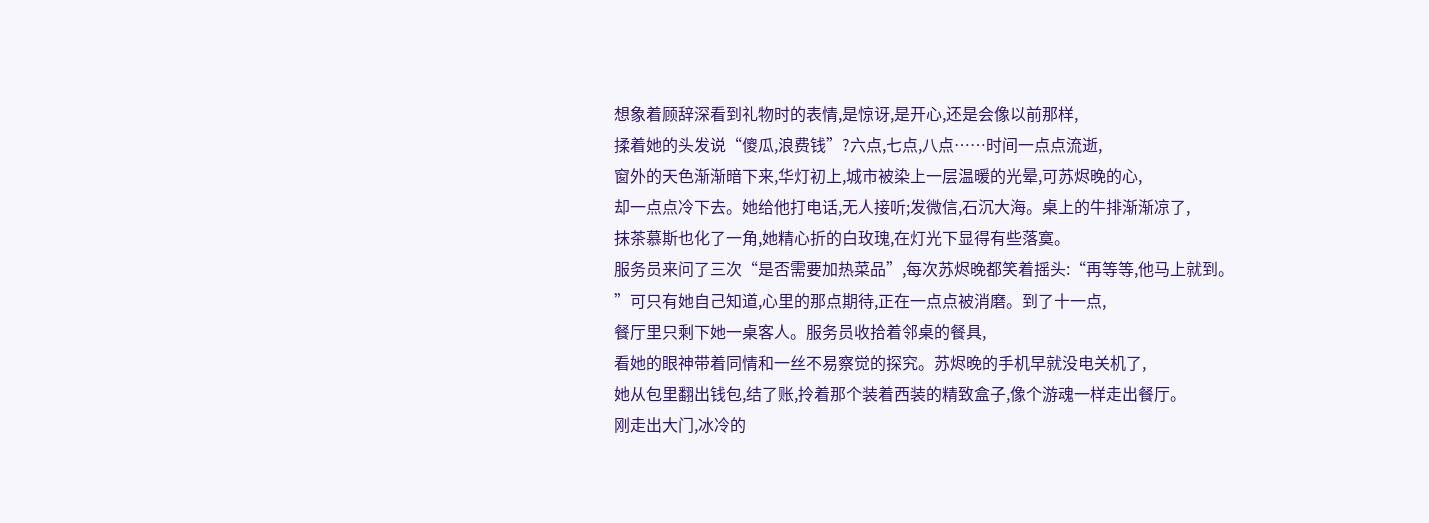想象着顾辞深看到礼物时的表情,是惊讶,是开心,还是会像以前那样,
揉着她的头发说“傻瓜,浪费钱”?六点,七点,八点……时间一点点流逝,
窗外的天色渐渐暗下来,华灯初上,城市被染上一层温暖的光晕,可苏烬晚的心,
却一点点冷下去。她给他打电话,无人接听;发微信,石沉大海。桌上的牛排渐渐凉了,
抹茶慕斯也化了一角,她精心折的白玫瑰,在灯光下显得有些落寞。
服务员来问了三次“是否需要加热菜品”,每次苏烬晚都笑着摇头:“再等等,他马上就到。
”可只有她自己知道,心里的那点期待,正在一点点被消磨。到了十一点,
餐厅里只剩下她一桌客人。服务员收拾着邻桌的餐具,
看她的眼神带着同情和一丝不易察觉的探究。苏烬晚的手机早就没电关机了,
她从包里翻出钱包,结了账,拎着那个装着西装的精致盒子,像个游魂一样走出餐厅。
刚走出大门,冰冷的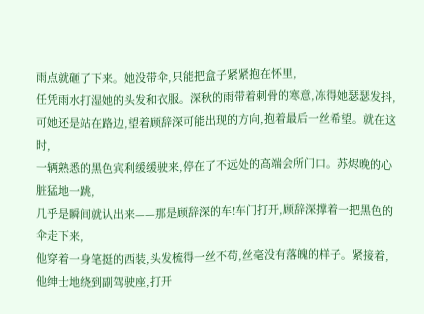雨点就砸了下来。她没带伞,只能把盒子紧紧抱在怀里,
任凭雨水打湿她的头发和衣服。深秋的雨带着刺骨的寒意,冻得她瑟瑟发抖,
可她还是站在路边,望着顾辞深可能出现的方向,抱着最后一丝希望。就在这时,
一辆熟悉的黑色宾利缓缓驶来,停在了不远处的高端会所门口。苏烬晚的心脏猛地一跳,
几乎是瞬间就认出来——那是顾辞深的车!车门打开,顾辞深撑着一把黑色的伞走下来,
他穿着一身笔挺的西装,头发梳得一丝不苟,丝毫没有落魄的样子。紧接着,
他绅士地绕到副驾驶座,打开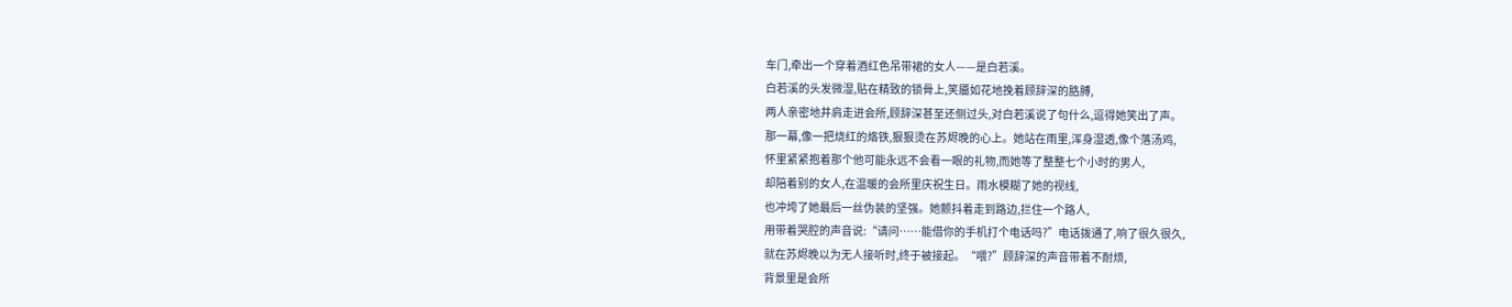车门,牵出一个穿着酒红色吊带裙的女人——是白若溪。
白若溪的头发微湿,贴在精致的锁骨上,笑靥如花地挽着顾辞深的胳膊,
两人亲密地并肩走进会所,顾辞深甚至还侧过头,对白若溪说了句什么,逗得她笑出了声。
那一幕,像一把烧红的烙铁,狠狠烫在苏烬晚的心上。她站在雨里,浑身湿透,像个落汤鸡,
怀里紧紧抱着那个他可能永远不会看一眼的礼物,而她等了整整七个小时的男人,
却陪着别的女人,在温暖的会所里庆祝生日。雨水模糊了她的视线,
也冲垮了她最后一丝伪装的坚强。她颤抖着走到路边,拦住一个路人,
用带着哭腔的声音说:“请问……能借你的手机打个电话吗?”电话拨通了,响了很久很久,
就在苏烬晚以为无人接听时,终于被接起。“喂?”顾辞深的声音带着不耐烦,
背景里是会所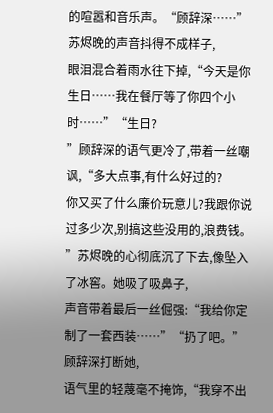的喧嚣和音乐声。“顾辞深……”苏烬晚的声音抖得不成样子,
眼泪混合着雨水往下掉,“今天是你生日……我在餐厅等了你四个小时……”“生日?
”顾辞深的语气更冷了,带着一丝嘲讽,“多大点事,有什么好过的?
你又买了什么廉价玩意儿?我跟你说过多少次,别搞这些没用的,浪费钱。
”苏烬晚的心彻底沉了下去,像坠入了冰窖。她吸了吸鼻子,
声音带着最后一丝倔强:“我给你定制了一套西装……”“扔了吧。”顾辞深打断她,
语气里的轻蔑毫不掩饰,“我穿不出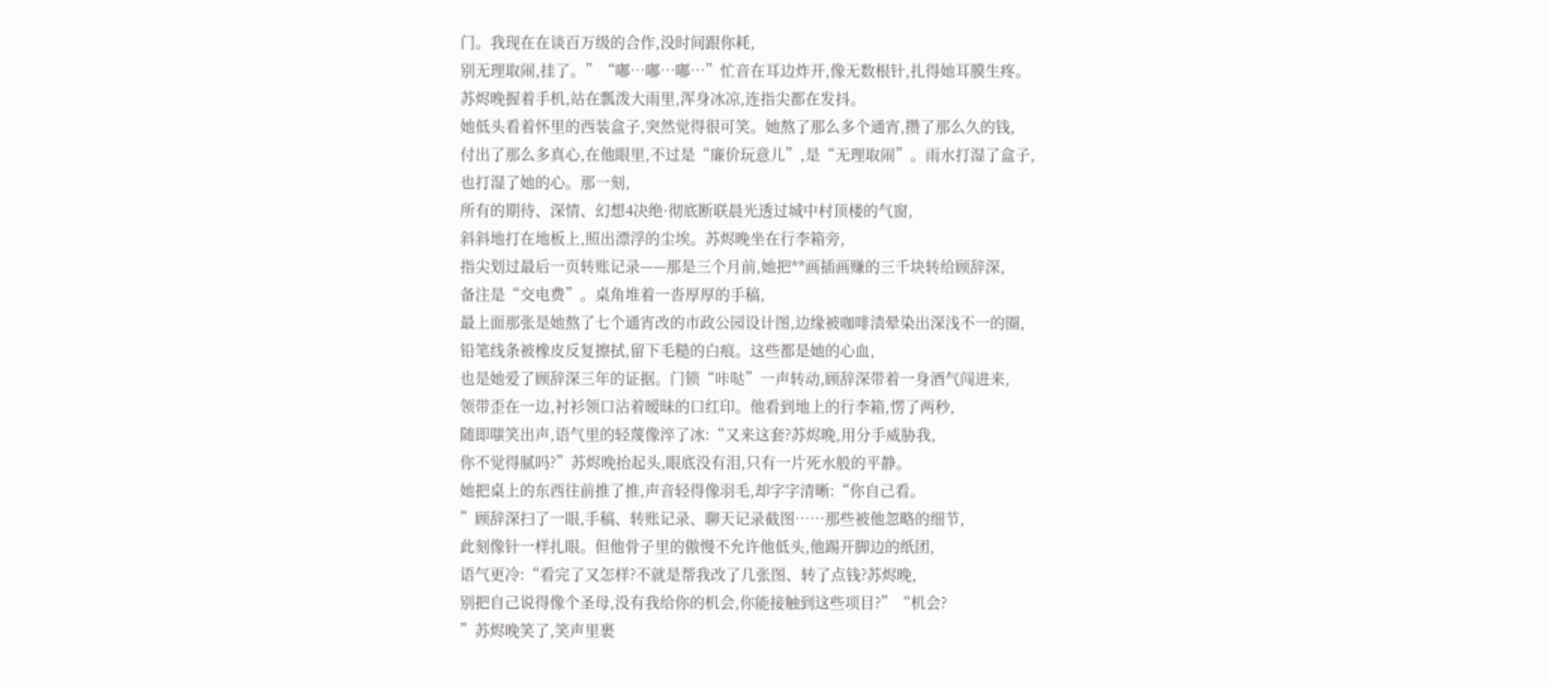门。我现在在谈百万级的合作,没时间跟你耗,
别无理取闹,挂了。”“嘟…嘟…嘟…”忙音在耳边炸开,像无数根针,扎得她耳膜生疼。
苏烬晚握着手机,站在瓢泼大雨里,浑身冰凉,连指尖都在发抖。
她低头看着怀里的西装盒子,突然觉得很可笑。她熬了那么多个通宵,攒了那么久的钱,
付出了那么多真心,在他眼里,不过是“廉价玩意儿”,是“无理取闹”。雨水打湿了盒子,
也打湿了她的心。那一刻,
所有的期待、深情、幻想4决绝·彻底断联晨光透过城中村顶楼的气窗,
斜斜地打在地板上,照出漂浮的尘埃。苏烬晚坐在行李箱旁,
指尖划过最后一页转账记录——那是三个月前,她把**画插画赚的三千块转给顾辞深,
备注是“交电费”。桌角堆着一沓厚厚的手稿,
最上面那张是她熬了七个通宵改的市政公园设计图,边缘被咖啡渍晕染出深浅不一的圈,
铅笔线条被橡皮反复擦拭,留下毛糙的白痕。这些都是她的心血,
也是她爱了顾辞深三年的证据。门锁“咔哒”一声转动,顾辞深带着一身酒气闯进来,
领带歪在一边,衬衫领口沾着暧昧的口红印。他看到地上的行李箱,愣了两秒,
随即嗤笑出声,语气里的轻蔑像淬了冰:“又来这套?苏烬晚,用分手威胁我,
你不觉得腻吗?”苏烬晚抬起头,眼底没有泪,只有一片死水般的平静。
她把桌上的东西往前推了推,声音轻得像羽毛,却字字清晰:“你自己看。
”顾辞深扫了一眼,手稿、转账记录、聊天记录截图……那些被他忽略的细节,
此刻像针一样扎眼。但他骨子里的傲慢不允许他低头,他踢开脚边的纸团,
语气更冷:“看完了又怎样?不就是帮我改了几张图、转了点钱?苏烬晚,
别把自己说得像个圣母,没有我给你的机会,你能接触到这些项目?”“机会?
”苏烬晚笑了,笑声里裹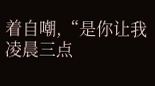着自嘲,“是你让我凌晨三点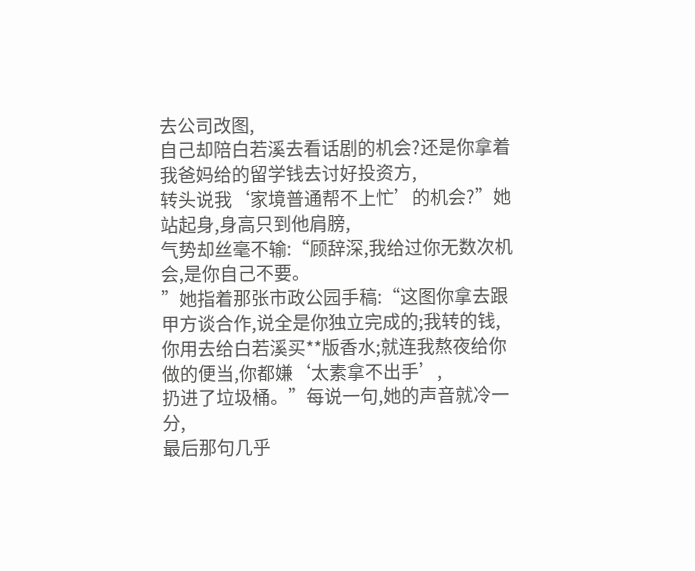去公司改图,
自己却陪白若溪去看话剧的机会?还是你拿着我爸妈给的留学钱去讨好投资方,
转头说我‘家境普通帮不上忙’的机会?”她站起身,身高只到他肩膀,
气势却丝毫不输:“顾辞深,我给过你无数次机会,是你自己不要。
”她指着那张市政公园手稿:“这图你拿去跟甲方谈合作,说全是你独立完成的;我转的钱,
你用去给白若溪买**版香水;就连我熬夜给你做的便当,你都嫌‘太素拿不出手’,
扔进了垃圾桶。”每说一句,她的声音就冷一分,
最后那句几乎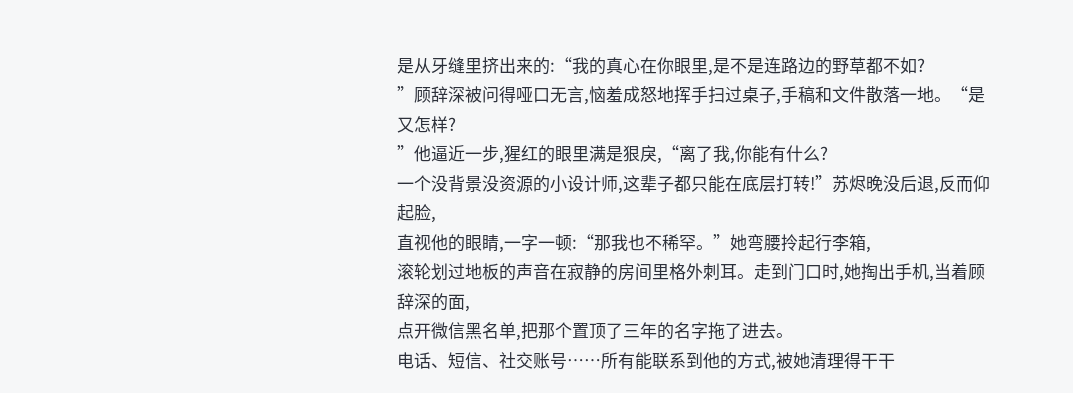是从牙缝里挤出来的:“我的真心在你眼里,是不是连路边的野草都不如?
”顾辞深被问得哑口无言,恼羞成怒地挥手扫过桌子,手稿和文件散落一地。“是又怎样?
”他逼近一步,猩红的眼里满是狠戾,“离了我,你能有什么?
一个没背景没资源的小设计师,这辈子都只能在底层打转!”苏烬晚没后退,反而仰起脸,
直视他的眼睛,一字一顿:“那我也不稀罕。”她弯腰拎起行李箱,
滚轮划过地板的声音在寂静的房间里格外刺耳。走到门口时,她掏出手机,当着顾辞深的面,
点开微信黑名单,把那个置顶了三年的名字拖了进去。
电话、短信、社交账号……所有能联系到他的方式,被她清理得干干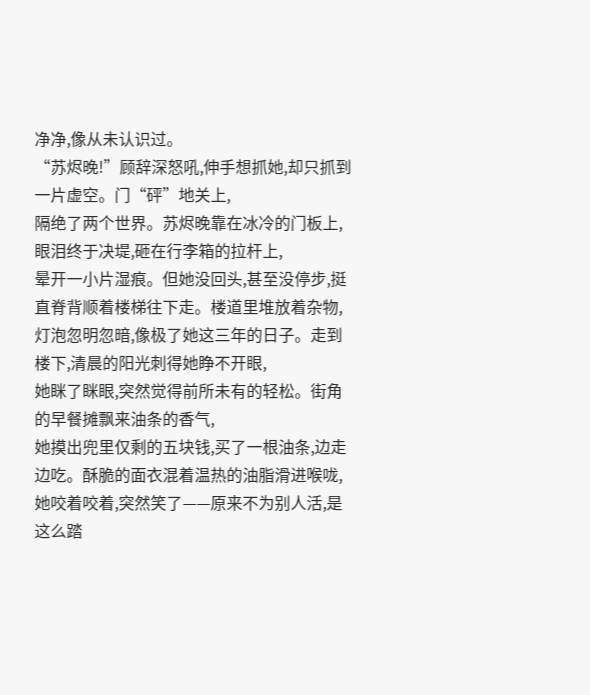净净,像从未认识过。
“苏烬晚!”顾辞深怒吼,伸手想抓她,却只抓到一片虚空。门“砰”地关上,
隔绝了两个世界。苏烬晚靠在冰冷的门板上,眼泪终于决堤,砸在行李箱的拉杆上,
晕开一小片湿痕。但她没回头,甚至没停步,挺直脊背顺着楼梯往下走。楼道里堆放着杂物,
灯泡忽明忽暗,像极了她这三年的日子。走到楼下,清晨的阳光刺得她睁不开眼,
她眯了眯眼,突然觉得前所未有的轻松。街角的早餐摊飘来油条的香气,
她摸出兜里仅剩的五块钱,买了一根油条,边走边吃。酥脆的面衣混着温热的油脂滑进喉咙,
她咬着咬着,突然笑了——原来不为别人活,是这么踏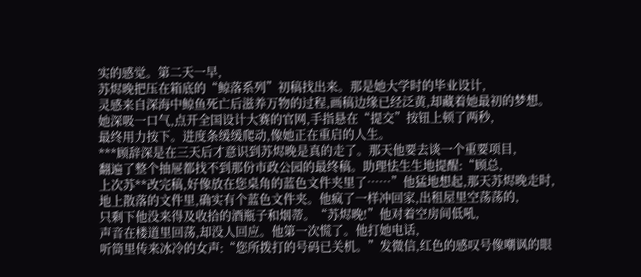实的感觉。第二天一早,
苏烬晚把压在箱底的“鲸落系列”初稿找出来。那是她大学时的毕业设计,
灵感来自深海中鲸鱼死亡后滋养万物的过程,画稿边缘已经泛黄,却藏着她最初的梦想。
她深吸一口气,点开全国设计大赛的官网,手指悬在“提交”按钮上顿了两秒,
最终用力按下。进度条缓缓爬动,像她正在重启的人生。
***顾辞深是在三天后才意识到苏烬晚是真的走了。那天他要去谈一个重要项目,
翻遍了整个抽屉都找不到那份市政公园的最终稿。助理怯生生地提醒:“顾总,
上次苏**改完稿,好像放在您桌角的蓝色文件夹里了……”他猛地想起,那天苏烬晚走时,
地上散落的文件里,确实有个蓝色文件夹。他疯了一样冲回家,出租屋里空荡荡的,
只剩下他没来得及收拾的酒瓶子和烟蒂。“苏烬晚!”他对着空房间低吼,
声音在楼道里回荡,却没人回应。他第一次慌了。他打她电话,
听筒里传来冰冷的女声:“您所拨打的号码已关机。”发微信,红色的感叹号像嘲讽的眼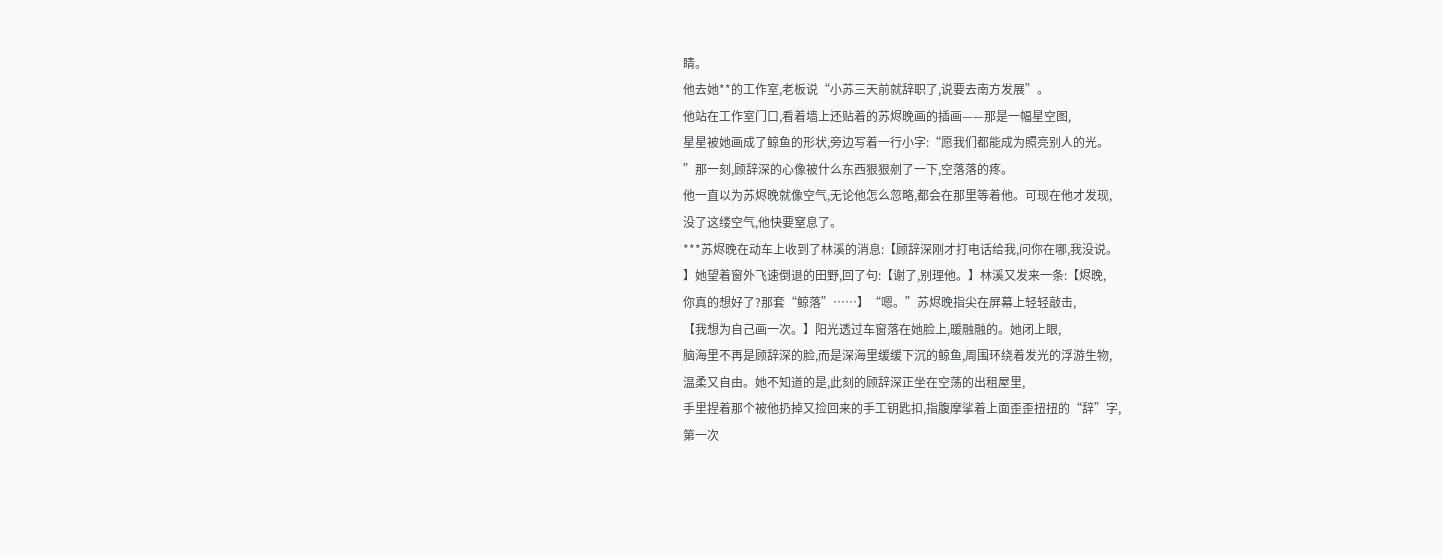睛。
他去她**的工作室,老板说“小苏三天前就辞职了,说要去南方发展”。
他站在工作室门口,看着墙上还贴着的苏烬晚画的插画——那是一幅星空图,
星星被她画成了鲸鱼的形状,旁边写着一行小字:“愿我们都能成为照亮别人的光。
”那一刻,顾辞深的心像被什么东西狠狠剜了一下,空落落的疼。
他一直以为苏烬晚就像空气,无论他怎么忽略,都会在那里等着他。可现在他才发现,
没了这缕空气,他快要窒息了。
***苏烬晚在动车上收到了林溪的消息:【顾辞深刚才打电话给我,问你在哪,我没说。
】她望着窗外飞速倒退的田野,回了句:【谢了,别理他。】林溪又发来一条:【烬晚,
你真的想好了?那套“鲸落”……】“嗯。”苏烬晚指尖在屏幕上轻轻敲击,
【我想为自己画一次。】阳光透过车窗落在她脸上,暖融融的。她闭上眼,
脑海里不再是顾辞深的脸,而是深海里缓缓下沉的鲸鱼,周围环绕着发光的浮游生物,
温柔又自由。她不知道的是,此刻的顾辞深正坐在空荡的出租屋里,
手里捏着那个被他扔掉又捡回来的手工钥匙扣,指腹摩挲着上面歪歪扭扭的“辞”字,
第一次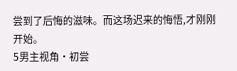尝到了后悔的滋味。而这场迟来的悔悟,才刚刚开始。
5男主视角·初尝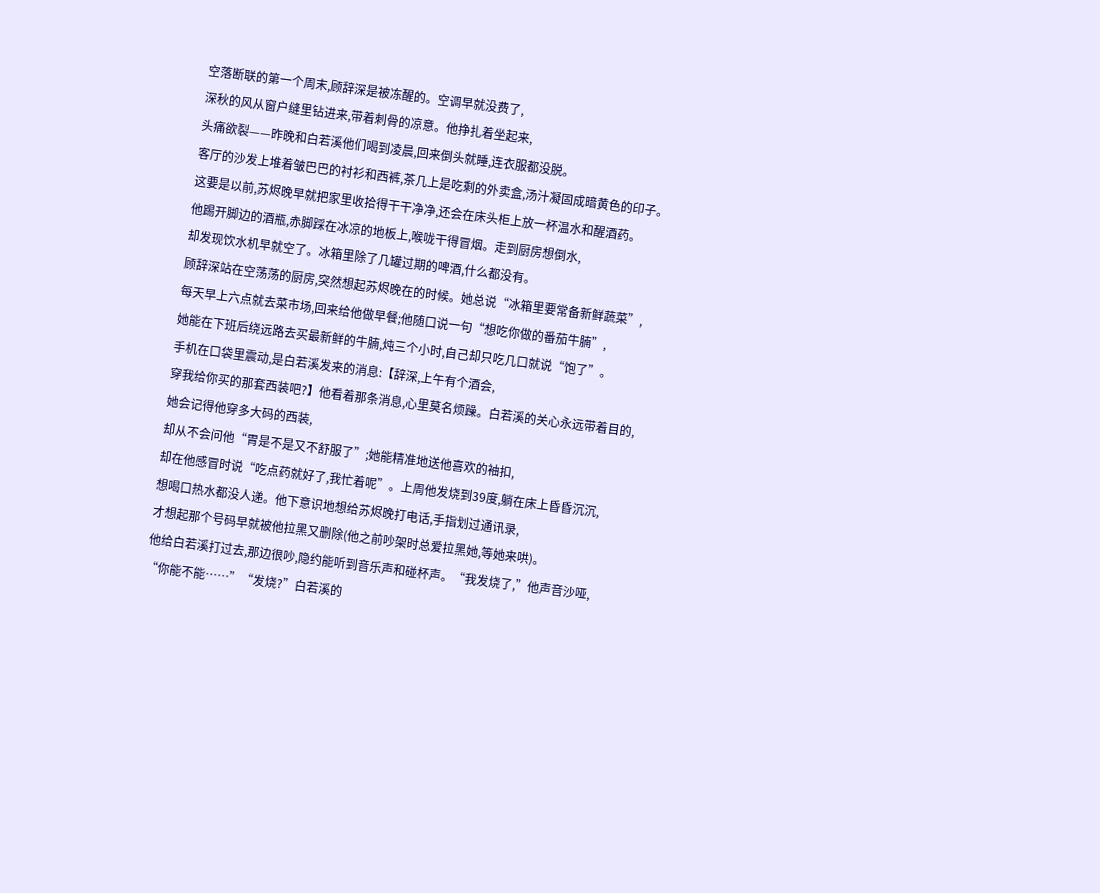空落断联的第一个周末,顾辞深是被冻醒的。空调早就没费了,
深秋的风从窗户缝里钻进来,带着刺骨的凉意。他挣扎着坐起来,
头痛欲裂——昨晚和白若溪他们喝到凌晨,回来倒头就睡,连衣服都没脱。
客厅的沙发上堆着皱巴巴的衬衫和西裤,茶几上是吃剩的外卖盒,汤汁凝固成暗黄色的印子。
这要是以前,苏烬晚早就把家里收拾得干干净净,还会在床头柜上放一杯温水和醒酒药。
他踢开脚边的酒瓶,赤脚踩在冰凉的地板上,喉咙干得冒烟。走到厨房想倒水,
却发现饮水机早就空了。冰箱里除了几罐过期的啤酒,什么都没有。
顾辞深站在空荡荡的厨房,突然想起苏烬晚在的时候。她总说“冰箱里要常备新鲜蔬菜”,
每天早上六点就去菜市场,回来给他做早餐;他随口说一句“想吃你做的番茄牛腩”,
她能在下班后绕远路去买最新鲜的牛腩,炖三个小时,自己却只吃几口就说“饱了”。
手机在口袋里震动,是白若溪发来的消息:【辞深,上午有个酒会,
穿我给你买的那套西装吧?】他看着那条消息,心里莫名烦躁。白若溪的关心永远带着目的,
她会记得他穿多大码的西装,
却从不会问他“胃是不是又不舒服了”;她能精准地送他喜欢的袖扣,
却在他感冒时说“吃点药就好了,我忙着呢”。上周他发烧到39度,躺在床上昏昏沉沉,
想喝口热水都没人递。他下意识地想给苏烬晚打电话,手指划过通讯录,
才想起那个号码早就被他拉黑又删除(他之前吵架时总爱拉黑她,等她来哄)。
他给白若溪打过去,那边很吵,隐约能听到音乐声和碰杯声。“我发烧了,”他声音沙哑,
“你能不能……”“发烧?”白若溪的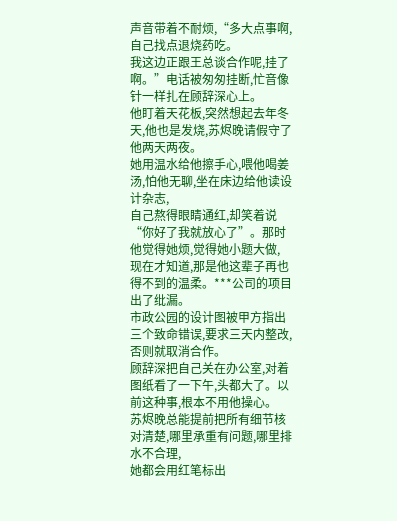声音带着不耐烦,“多大点事啊,自己找点退烧药吃。
我这边正跟王总谈合作呢,挂了啊。”电话被匆匆挂断,忙音像针一样扎在顾辞深心上。
他盯着天花板,突然想起去年冬天,他也是发烧,苏烬晚请假守了他两天两夜。
她用温水给他擦手心,喂他喝姜汤,怕他无聊,坐在床边给他读设计杂志,
自己熬得眼睛通红,却笑着说“你好了我就放心了”。那时他觉得她烦,觉得她小题大做,
现在才知道,那是他这辈子再也得不到的温柔。***公司的项目出了纰漏。
市政公园的设计图被甲方指出三个致命错误,要求三天内整改,否则就取消合作。
顾辞深把自己关在办公室,对着图纸看了一下午,头都大了。以前这种事,根本不用他操心。
苏烬晚总能提前把所有细节核对清楚,哪里承重有问题,哪里排水不合理,
她都会用红笔标出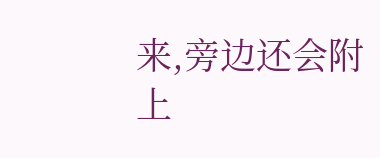来,旁边还会附上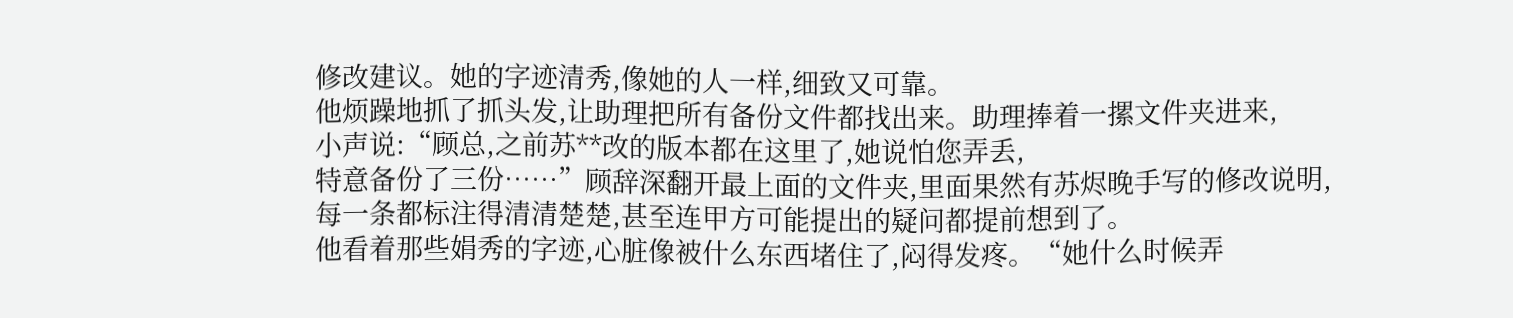修改建议。她的字迹清秀,像她的人一样,细致又可靠。
他烦躁地抓了抓头发,让助理把所有备份文件都找出来。助理捧着一摞文件夹进来,
小声说:“顾总,之前苏**改的版本都在这里了,她说怕您弄丢,
特意备份了三份……”顾辞深翻开最上面的文件夹,里面果然有苏烬晚手写的修改说明,
每一条都标注得清清楚楚,甚至连甲方可能提出的疑问都提前想到了。
他看着那些娟秀的字迹,心脏像被什么东西堵住了,闷得发疼。“她什么时候弄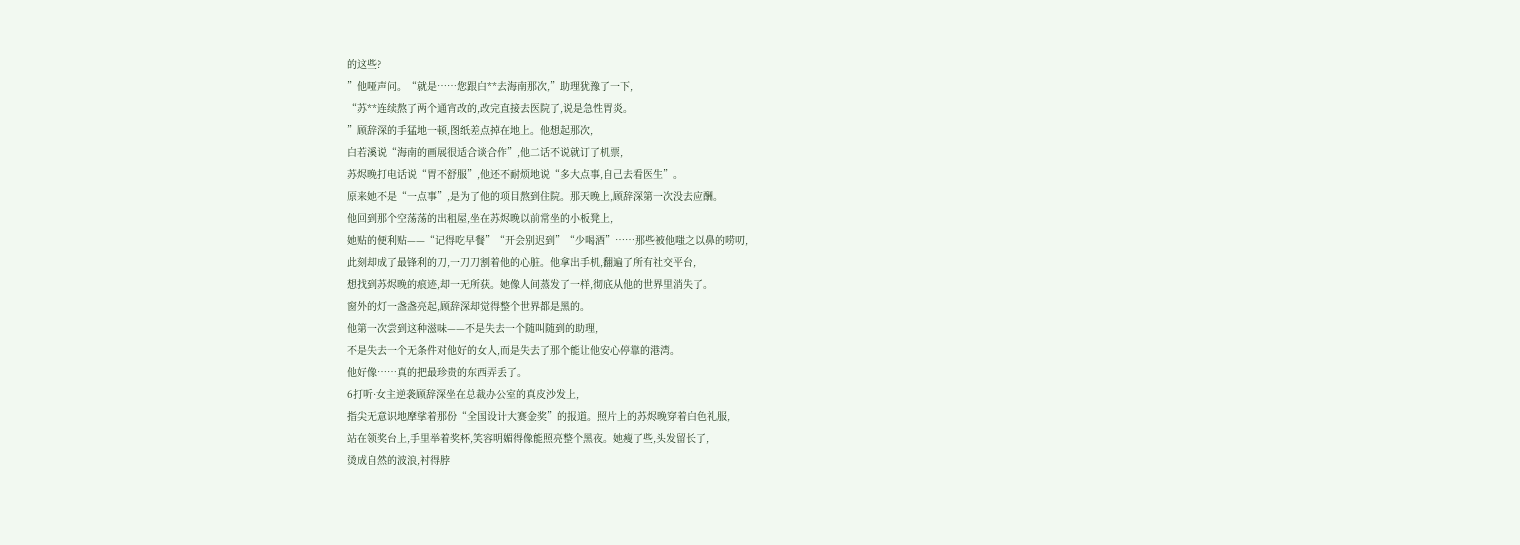的这些?
”他哑声问。“就是……您跟白**去海南那次,”助理犹豫了一下,
“苏**连续熬了两个通宵改的,改完直接去医院了,说是急性胃炎。
”顾辞深的手猛地一顿,图纸差点掉在地上。他想起那次,
白若溪说“海南的画展很适合谈合作”,他二话不说就订了机票,
苏烬晚打电话说“胃不舒服”,他还不耐烦地说“多大点事,自己去看医生”。
原来她不是“一点事”,是为了他的项目熬到住院。那天晚上,顾辞深第一次没去应酬。
他回到那个空荡荡的出租屋,坐在苏烬晚以前常坐的小板凳上,
她贴的便利贴——“记得吃早餐”“开会别迟到”“少喝酒”……那些被他嗤之以鼻的唠叨,
此刻却成了最锋利的刀,一刀刀割着他的心脏。他拿出手机,翻遍了所有社交平台,
想找到苏烬晚的痕迹,却一无所获。她像人间蒸发了一样,彻底从他的世界里消失了。
窗外的灯一盏盏亮起,顾辞深却觉得整个世界都是黑的。
他第一次尝到这种滋味——不是失去一个随叫随到的助理,
不是失去一个无条件对他好的女人,而是失去了那个能让他安心停靠的港湾。
他好像……真的把最珍贵的东西弄丢了。
6打听·女主逆袭顾辞深坐在总裁办公室的真皮沙发上,
指尖无意识地摩挲着那份“全国设计大赛金奖”的报道。照片上的苏烬晚穿着白色礼服,
站在领奖台上,手里举着奖杯,笑容明媚得像能照亮整个黑夜。她瘦了些,头发留长了,
烫成自然的波浪,衬得脖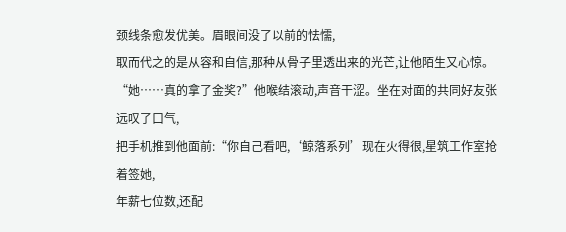颈线条愈发优美。眉眼间没了以前的怯懦,
取而代之的是从容和自信,那种从骨子里透出来的光芒,让他陌生又心惊。
“她……真的拿了金奖?”他喉结滚动,声音干涩。坐在对面的共同好友张远叹了口气,
把手机推到他面前:“你自己看吧,‘鲸落系列’现在火得很,星筑工作室抢着签她,
年薪七位数,还配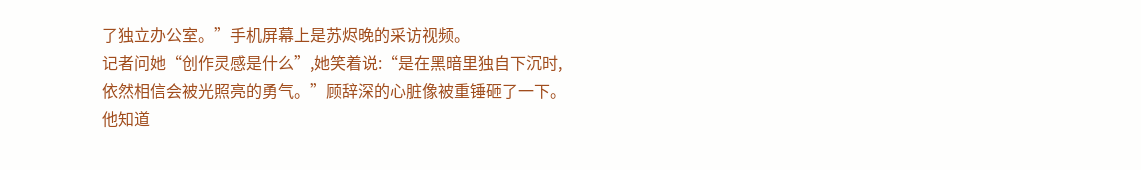了独立办公室。”手机屏幕上是苏烬晚的采访视频。
记者问她“创作灵感是什么”,她笑着说:“是在黑暗里独自下沉时,
依然相信会被光照亮的勇气。”顾辞深的心脏像被重锤砸了一下。
他知道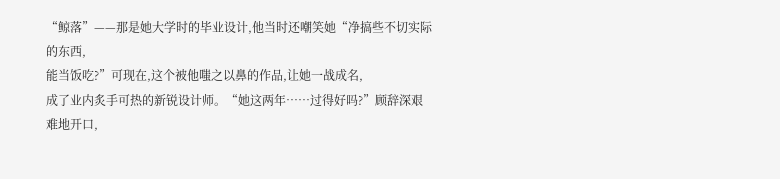“鲸落”——那是她大学时的毕业设计,他当时还嘲笑她“净搞些不切实际的东西,
能当饭吃?”可现在,这个被他嗤之以鼻的作品,让她一战成名,
成了业内炙手可热的新锐设计师。“她这两年……过得好吗?”顾辞深艰难地开口,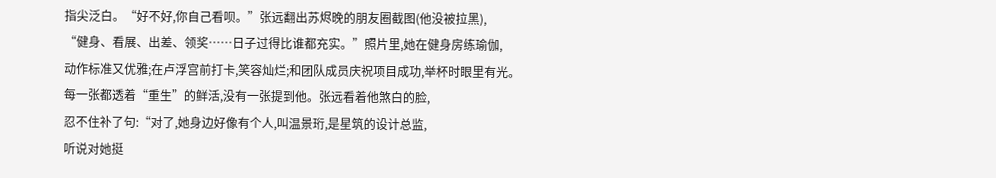指尖泛白。“好不好,你自己看呗。”张远翻出苏烬晚的朋友圈截图(他没被拉黑),
“健身、看展、出差、领奖……日子过得比谁都充实。”照片里,她在健身房练瑜伽,
动作标准又优雅;在卢浮宫前打卡,笑容灿烂;和团队成员庆祝项目成功,举杯时眼里有光。
每一张都透着“重生”的鲜活,没有一张提到他。张远看着他煞白的脸,
忍不住补了句:“对了,她身边好像有个人,叫温景珩,是星筑的设计总监,
听说对她挺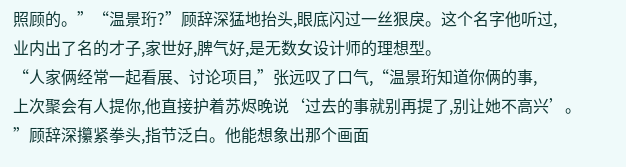照顾的。”“温景珩?”顾辞深猛地抬头,眼底闪过一丝狠戾。这个名字他听过,
业内出了名的才子,家世好,脾气好,是无数女设计师的理想型。
“人家俩经常一起看展、讨论项目,”张远叹了口气,“温景珩知道你俩的事,
上次聚会有人提你,他直接护着苏烬晚说‘过去的事就别再提了,别让她不高兴’。
”顾辞深攥紧拳头,指节泛白。他能想象出那个画面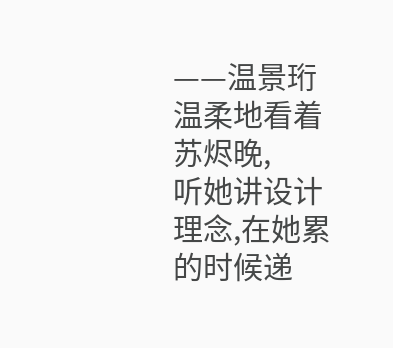——温景珩温柔地看着苏烬晚,
听她讲设计理念,在她累的时候递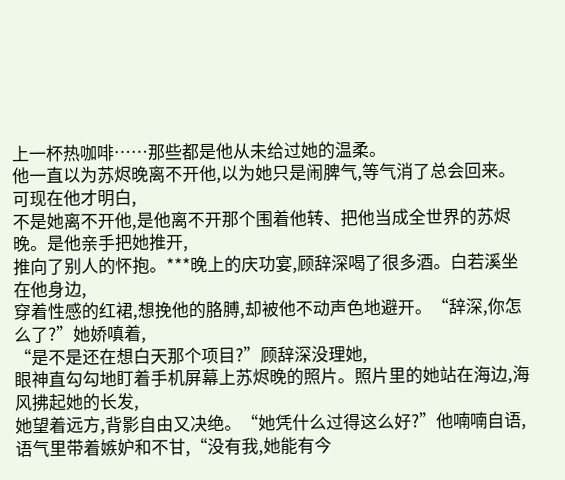上一杯热咖啡……那些都是他从未给过她的温柔。
他一直以为苏烬晚离不开他,以为她只是闹脾气,等气消了总会回来。可现在他才明白,
不是她离不开他,是他离不开那个围着他转、把他当成全世界的苏烬晚。是他亲手把她推开,
推向了别人的怀抱。***晚上的庆功宴,顾辞深喝了很多酒。白若溪坐在他身边,
穿着性感的红裙,想挽他的胳膊,却被他不动声色地避开。“辞深,你怎么了?”她娇嗔着,
“是不是还在想白天那个项目?”顾辞深没理她,
眼神直勾勾地盯着手机屏幕上苏烬晚的照片。照片里的她站在海边,海风拂起她的长发,
她望着远方,背影自由又决绝。“她凭什么过得这么好?”他喃喃自语,
语气里带着嫉妒和不甘,“没有我,她能有今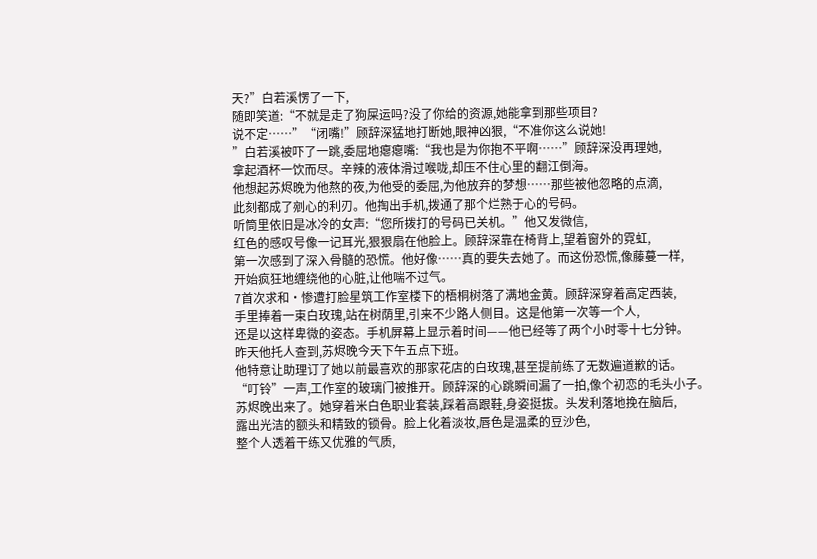天?”白若溪愣了一下,
随即笑道:“不就是走了狗屎运吗?没了你给的资源,她能拿到那些项目?
说不定……”“闭嘴!”顾辞深猛地打断她,眼神凶狠,“不准你这么说她!
”白若溪被吓了一跳,委屈地瘪瘪嘴:“我也是为你抱不平啊……”顾辞深没再理她,
拿起酒杯一饮而尽。辛辣的液体滑过喉咙,却压不住心里的翻江倒海。
他想起苏烬晚为他熬的夜,为他受的委屈,为他放弃的梦想……那些被他忽略的点滴,
此刻都成了剜心的利刃。他掏出手机,拨通了那个烂熟于心的号码。
听筒里依旧是冰冷的女声:“您所拨打的号码已关机。”他又发微信,
红色的感叹号像一记耳光,狠狠扇在他脸上。顾辞深靠在椅背上,望着窗外的霓虹,
第一次感到了深入骨髓的恐慌。他好像……真的要失去她了。而这份恐慌,像藤蔓一样,
开始疯狂地缠绕他的心脏,让他喘不过气。
7首次求和·惨遭打脸星筑工作室楼下的梧桐树落了满地金黄。顾辞深穿着高定西装,
手里捧着一束白玫瑰,站在树荫里,引来不少路人侧目。这是他第一次等一个人,
还是以这样卑微的姿态。手机屏幕上显示着时间——他已经等了两个小时零十七分钟。
昨天他托人查到,苏烬晚今天下午五点下班。
他特意让助理订了她以前最喜欢的那家花店的白玫瑰,甚至提前练了无数遍道歉的话。
“叮铃”一声,工作室的玻璃门被推开。顾辞深的心跳瞬间漏了一拍,像个初恋的毛头小子。
苏烬晚出来了。她穿着米白色职业套装,踩着高跟鞋,身姿挺拔。头发利落地挽在脑后,
露出光洁的额头和精致的锁骨。脸上化着淡妆,唇色是温柔的豆沙色,
整个人透着干练又优雅的气质,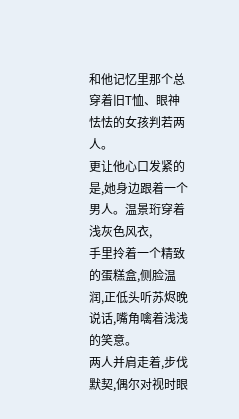和他记忆里那个总穿着旧T恤、眼神怯怯的女孩判若两人。
更让他心口发紧的是,她身边跟着一个男人。温景珩穿着浅灰色风衣,
手里拎着一个精致的蛋糕盒,侧脸温润,正低头听苏烬晚说话,嘴角噙着浅浅的笑意。
两人并肩走着,步伐默契,偶尔对视时眼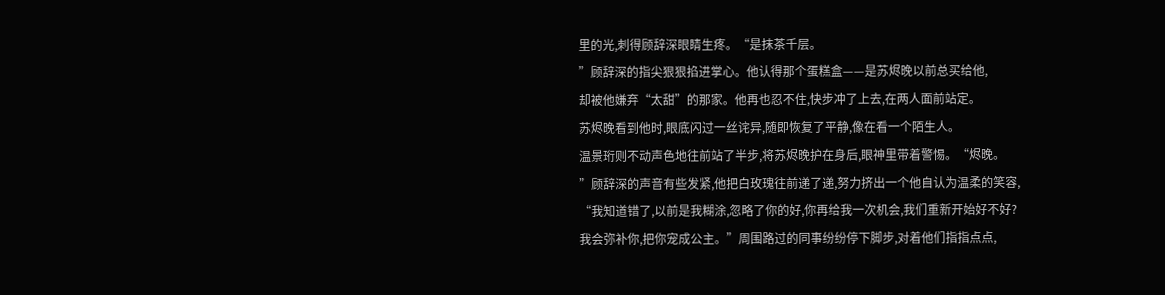里的光,刺得顾辞深眼睛生疼。“是抹茶千层。
”顾辞深的指尖狠狠掐进掌心。他认得那个蛋糕盒——是苏烬晚以前总买给他,
却被他嫌弃“太甜”的那家。他再也忍不住,快步冲了上去,在两人面前站定。
苏烬晚看到他时,眼底闪过一丝诧异,随即恢复了平静,像在看一个陌生人。
温景珩则不动声色地往前站了半步,将苏烬晚护在身后,眼神里带着警惕。“烬晚。
”顾辞深的声音有些发紧,他把白玫瑰往前递了递,努力挤出一个他自认为温柔的笑容,
“我知道错了,以前是我糊涂,忽略了你的好,你再给我一次机会,我们重新开始好不好?
我会弥补你,把你宠成公主。”周围路过的同事纷纷停下脚步,对着他们指指点点,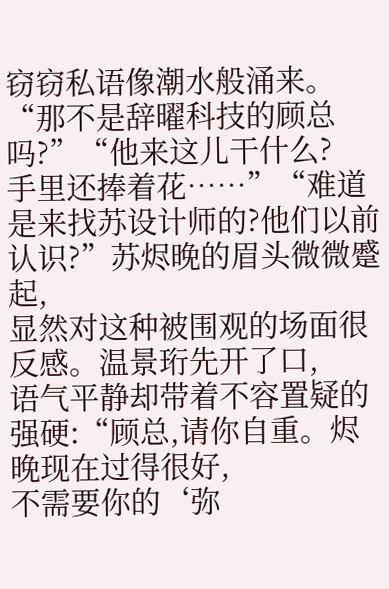窃窃私语像潮水般涌来。“那不是辞曜科技的顾总吗?”“他来这儿干什么?
手里还捧着花……”“难道是来找苏设计师的?他们以前认识?”苏烬晚的眉头微微蹙起,
显然对这种被围观的场面很反感。温景珩先开了口,
语气平静却带着不容置疑的强硬:“顾总,请你自重。烬晚现在过得很好,
不需要你的‘弥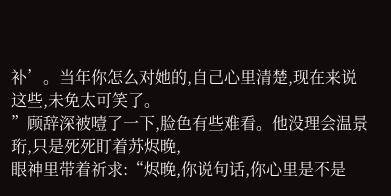补’。当年你怎么对她的,自己心里清楚,现在来说这些,未免太可笑了。
”顾辞深被噎了一下,脸色有些难看。他没理会温景珩,只是死死盯着苏烬晚,
眼神里带着祈求:“烬晚,你说句话,你心里是不是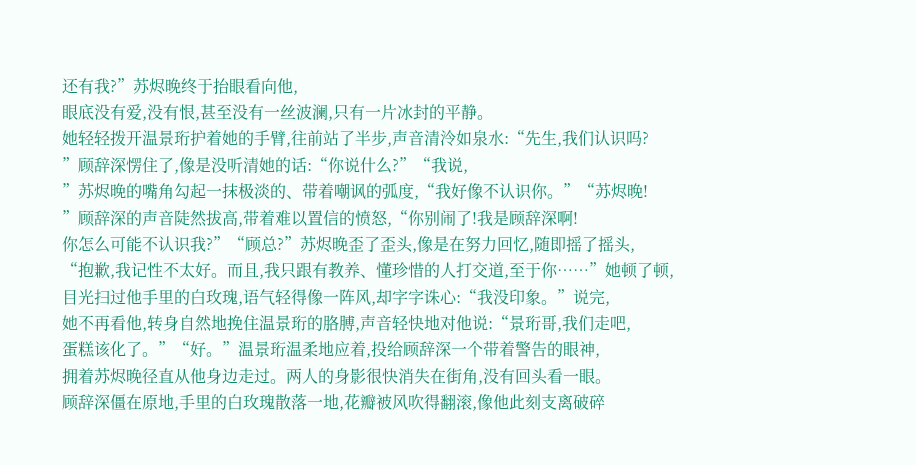还有我?”苏烬晚终于抬眼看向他,
眼底没有爱,没有恨,甚至没有一丝波澜,只有一片冰封的平静。
她轻轻拨开温景珩护着她的手臂,往前站了半步,声音清泠如泉水:“先生,我们认识吗?
”顾辞深愣住了,像是没听清她的话:“你说什么?”“我说,
”苏烬晚的嘴角勾起一抹极淡的、带着嘲讽的弧度,“我好像不认识你。”“苏烬晚!
”顾辞深的声音陡然拔高,带着难以置信的愤怒,“你别闹了!我是顾辞深啊!
你怎么可能不认识我?”“顾总?”苏烬晚歪了歪头,像是在努力回忆,随即摇了摇头,
“抱歉,我记性不太好。而且,我只跟有教养、懂珍惜的人打交道,至于你……”她顿了顿,
目光扫过他手里的白玫瑰,语气轻得像一阵风,却字字诛心:“我没印象。”说完,
她不再看他,转身自然地挽住温景珩的胳膊,声音轻快地对他说:“景珩哥,我们走吧,
蛋糕该化了。”“好。”温景珩温柔地应着,投给顾辞深一个带着警告的眼神,
拥着苏烬晚径直从他身边走过。两人的身影很快消失在街角,没有回头看一眼。
顾辞深僵在原地,手里的白玫瑰散落一地,花瓣被风吹得翻滚,像他此刻支离破碎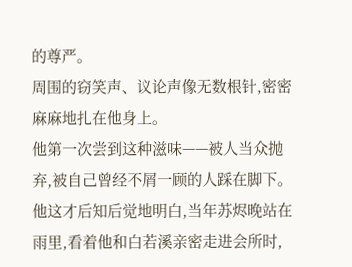的尊严。
周围的窃笑声、议论声像无数根针,密密麻麻地扎在他身上。
他第一次尝到这种滋味——被人当众抛弃,被自己曾经不屑一顾的人踩在脚下。
他这才后知后觉地明白,当年苏烬晚站在雨里,看着他和白若溪亲密走进会所时,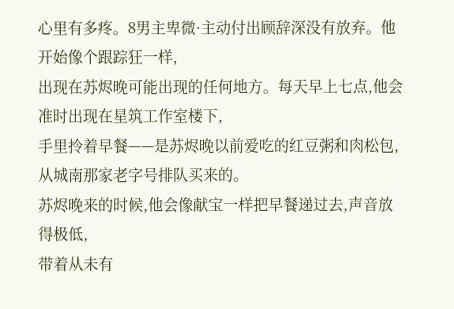心里有多疼。8男主卑微·主动付出顾辞深没有放弃。他开始像个跟踪狂一样,
出现在苏烬晚可能出现的任何地方。每天早上七点,他会准时出现在星筑工作室楼下,
手里拎着早餐——是苏烬晚以前爱吃的红豆粥和肉松包,从城南那家老字号排队买来的。
苏烬晚来的时候,他会像献宝一样把早餐递过去,声音放得极低,
带着从未有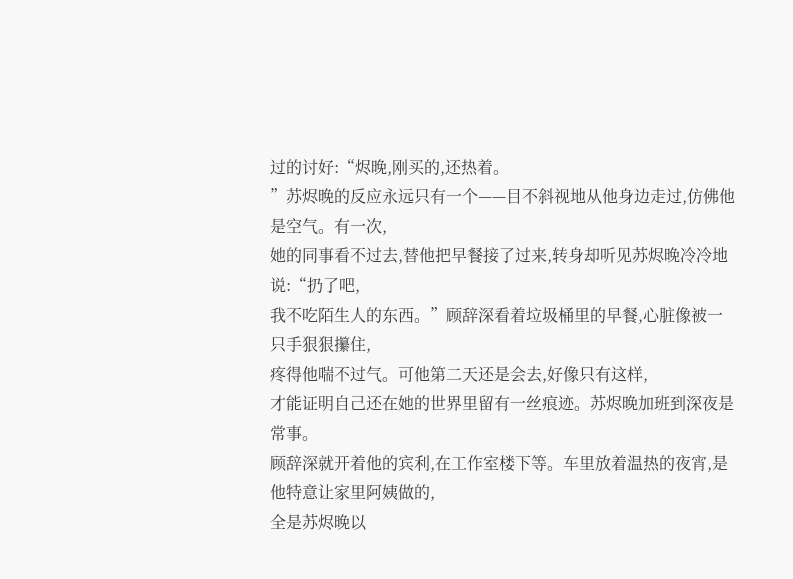过的讨好:“烬晚,刚买的,还热着。
”苏烬晚的反应永远只有一个——目不斜视地从他身边走过,仿佛他是空气。有一次,
她的同事看不过去,替他把早餐接了过来,转身却听见苏烬晚冷冷地说:“扔了吧,
我不吃陌生人的东西。”顾辞深看着垃圾桶里的早餐,心脏像被一只手狠狠攥住,
疼得他喘不过气。可他第二天还是会去,好像只有这样,
才能证明自己还在她的世界里留有一丝痕迹。苏烬晚加班到深夜是常事。
顾辞深就开着他的宾利,在工作室楼下等。车里放着温热的夜宵,是他特意让家里阿姨做的,
全是苏烬晚以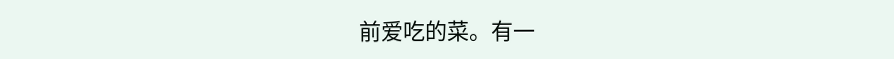前爱吃的菜。有一